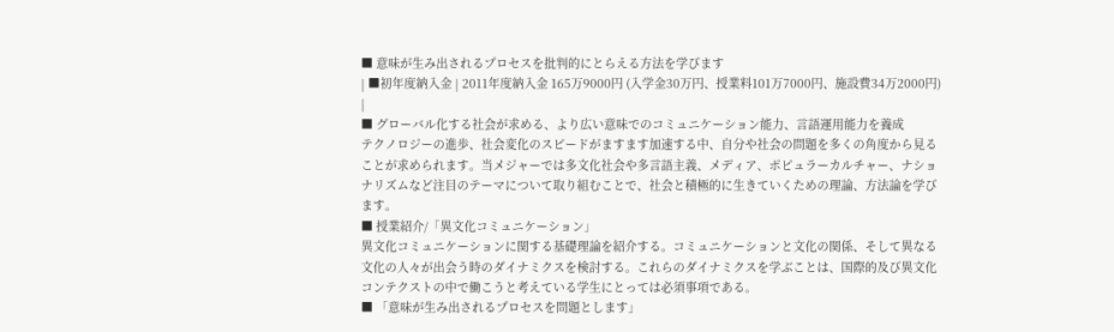■ 意味が生み出されるプロセスを批判的にとらえる方法を学びます
| ■初年度納入金 | 2011年度納入金 165万9000円 (入学金30万円、授業料101万7000円、施設費34万2000円) |
■ グローバル化する社会が求める、より広い意味でのコミュニケーション能力、言語運用能力を養成
テクノロジーの進歩、社会変化のスピードがますます加速する中、自分や社会の問題を多くの角度から見ることが求められます。当メジャーでは多文化社会や多言語主義、メディア、ポピュラーカルチャー、ナショナリズムなど注目のテーマについて取り組むことで、社会と積極的に生きていくための理論、方法論を学びます。
■ 授業紹介/「異文化コミュニケーション」
異文化コミュニケーションに関する基礎理論を紹介する。コミュニケーションと文化の関係、そして異なる文化の人々が出会う時のダイナミクスを検討する。これらのダイナミクスを学ぶことは、国際的及び異文化コンテクストの中で働こうと考えている学生にとっては必須事項である。
■ 「意味が生み出されるプロセスを問題とします」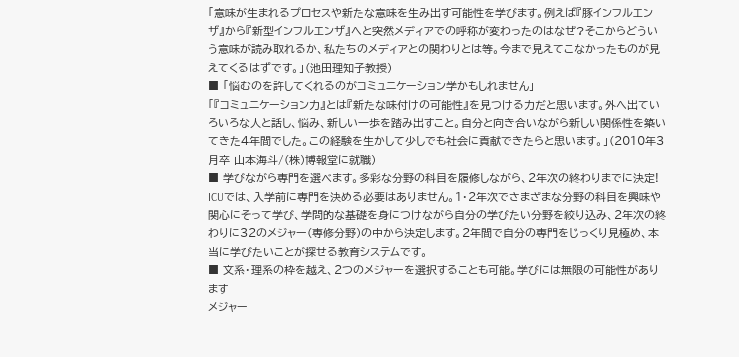「意味が生まれるプロセスや新たな意味を生み出す可能性を学びます。例えば『豚インフルエンザ』から『新型インフルエンザ』へと突然メディアでの呼称が変わったのはなぜ?そこからどういう意味が読み取れるか、私たちのメディアとの関わりとは等。今まで見えてこなかったものが見えてくるはずです。」(池田理知子教授)
■ 「悩むのを許してくれるのがコミュニケーション学かもしれません」
「『コミュニケーション力』とは『新たな味付けの可能性』を見つける力だと思います。外へ出ていろいろな人と話し、悩み、新しい一歩を踏み出すこと。自分と向き合いながら新しい関係性を築いてきた4年間でした。この経験を生かして少しでも社会に貢献できたらと思います。」(2010年3月卒 山本海斗/(株)博報堂に就職)
■ 学びながら専門を選べます。多彩な分野の科目を履修しながら、2年次の終わりまでに決定!
ICUでは、入学前に専門を決める必要はありません。1・2年次でさまざまな分野の科目を興味や関心にそって学び、学問的な基礎を身につけながら自分の学びたい分野を絞り込み、2年次の終わりに32のメジャー(専修分野)の中から決定します。2年間で自分の専門をじっくり見極め、本当に学びたいことが探せる教育システムです。
■ 文系・理系の枠を越え、2つのメジャーを選択することも可能。学びには無限の可能性があります
メジャー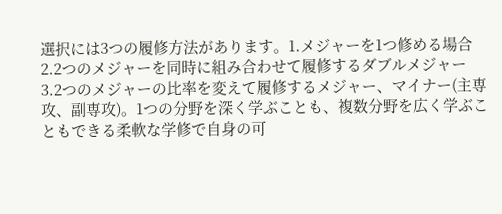選択には3つの履修方法があります。1.メジャーを1つ修める場合 2.2つのメジャーを同時に組み合わせて履修するダブルメジャー 3.2つのメジャーの比率を変えて履修するメジャー、マイナー(主専攻、副専攻)。1つの分野を深く学ぶことも、複数分野を広く学ぶこともできる柔軟な学修で自身の可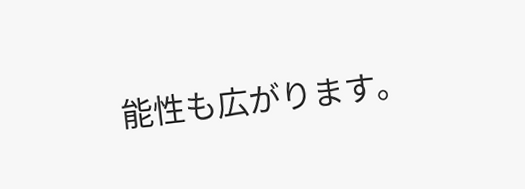能性も広がります。